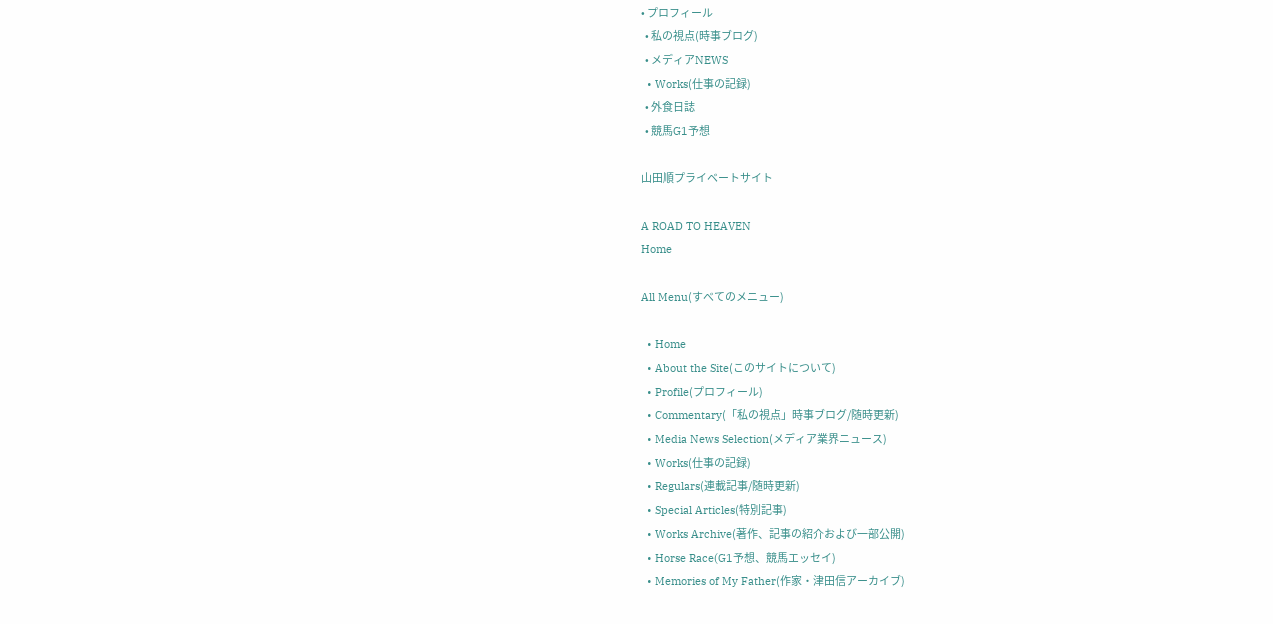• プロフィール
  • 私の視点(時事ブログ)
  • メディアNEWS
  • Works(仕事の記録)
  • 外食日誌
  • 競馬G1予想

山田順プライベートサイト

A ROAD TO HEAVEN
Home

All Menu(すべてのメニュー)

  • Home
  • About the Site(このサイトについて)
  • Profile(プロフィール)
  • Commentary(「私の視点」時事ブログ/随時更新)
  • Media News Selection(メディア業界ニュース)
  • Works(仕事の記録)
  • Regulars(連載記事/随時更新)
  • Special Articles(特別記事)
  • Works Archive(著作、記事の紹介および一部公開)
  • Horse Race(G1予想、競馬エッセイ)
  • Memories of My Father(作家・津田信アーカイブ)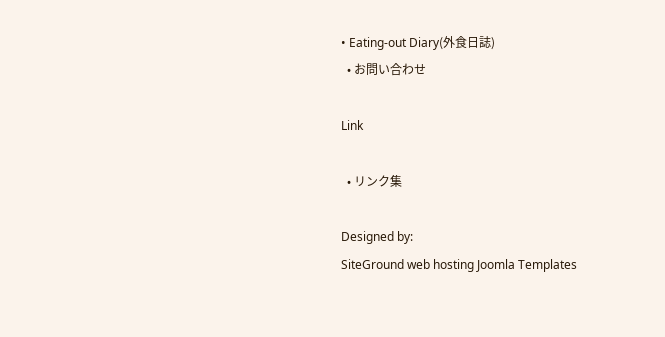• Eating-out Diary(外食日誌)
  • お問い合わせ

Link

  • リンク集

Designed by:
SiteGround web hosting Joomla Templates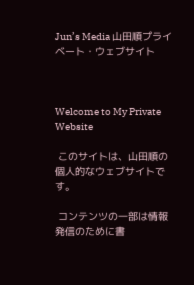Jun’s Media 山田順プライベート・ウェブサイト



Welcome to My Private Website

 このサイトは、山田順の個人的なウェブサイトです。

 コンテンツの一部は情報発信のために書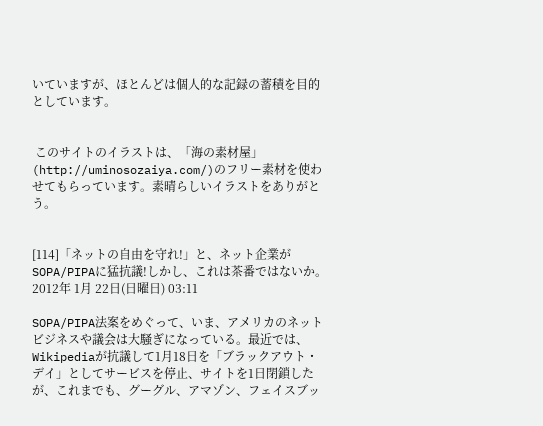いていますが、ほとんどは個人的な記録の蓄積を目的としています。


 このサイトのイラストは、「海の素材屋」(http://uminosozaiya.com/)のフリー素材を使わせてもらっています。素晴らしいイラストをありがとう。


[114]「ネットの自由を守れ!」と、ネット企業がSOPA/PIPAに猛抗議!しかし、これは茶番ではないか。
2012年 1月 22日(日曜日) 03:11

SOPA/PIPA法案をめぐって、いま、アメリカのネットビジネスや議会は大騒ぎになっている。最近では、Wikipediaが抗議して1月18日を「ブラックアウト・デイ」としてサービスを停止、サイトを1日閉鎖したが、これまでも、グーグル、アマゾン、フェイスブッ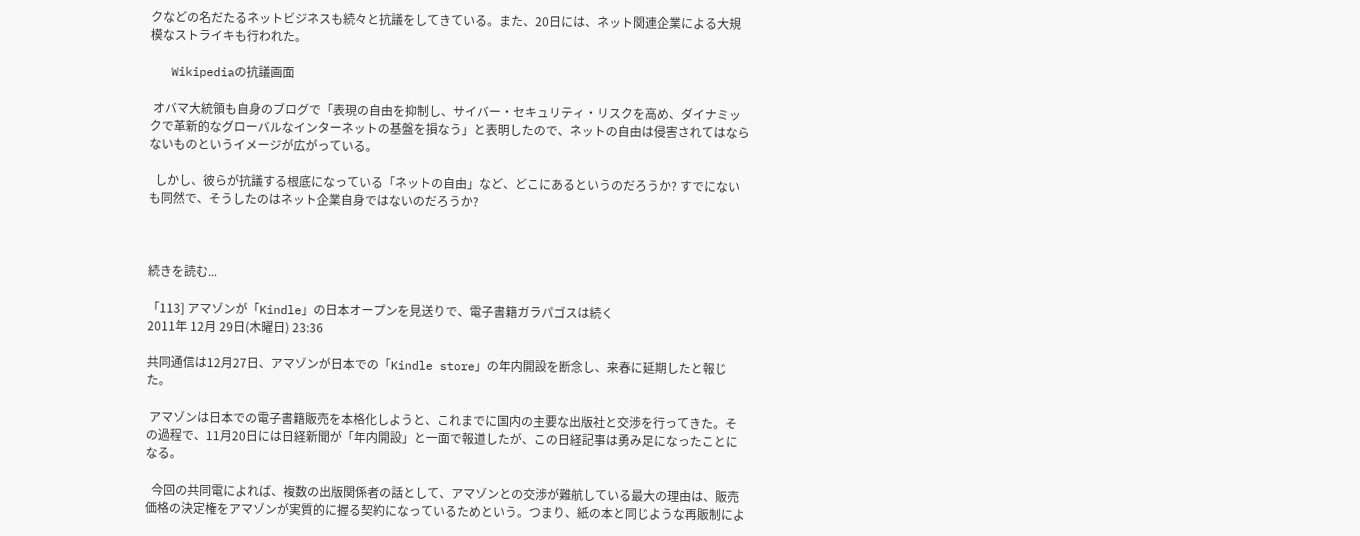クなどの名だたるネットビジネスも続々と抗議をしてきている。また、20日には、ネット関連企業による大規模なストライキも行われた。

   Wikipediaの抗議画面

 オバマ大統領も自身のブログで「表現の自由を抑制し、サイバー・セキュリティ・リスクを高め、ダイナミックで革新的なグローバルなインターネットの基盤を損なう」と表明したので、ネットの自由は侵害されてはならないものというイメージが広がっている。

  しかし、彼らが抗議する根底になっている「ネットの自由」など、どこにあるというのだろうか? すでにないも同然で、そうしたのはネット企業自身ではないのだろうか?



続きを読む...

「113] アマゾンが「Kindle」の日本オープンを見送りで、電子書籍ガラパゴスは続く
2011年 12月 29日(木曜日) 23:36

共同通信は12月27日、アマゾンが日本での「Kindle store」の年内開設を断念し、来春に延期したと報じた。

 アマゾンは日本での電子書籍販売を本格化しようと、これまでに国内の主要な出版社と交渉を行ってきた。その過程で、11月20日には日経新聞が「年内開設」と一面で報道したが、この日経記事は勇み足になったことになる。

  今回の共同電によれば、複数の出版関係者の話として、アマゾンとの交渉が難航している最大の理由は、販売価格の決定権をアマゾンが実質的に握る契約になっているためという。つまり、紙の本と同じような再販制によ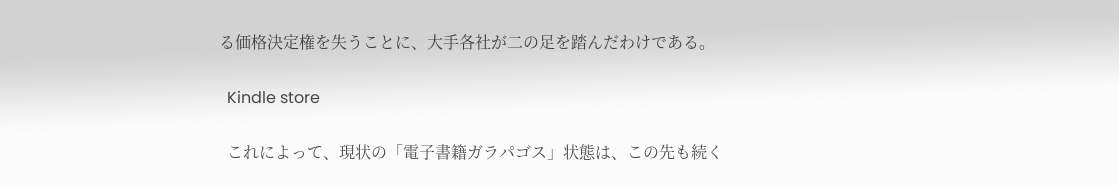る価格決定権を失うことに、大手各社が二の足を踏んだわけである。

  Kindle store

  これによって、現状の「電子書籍ガラパゴス」状態は、この先も続く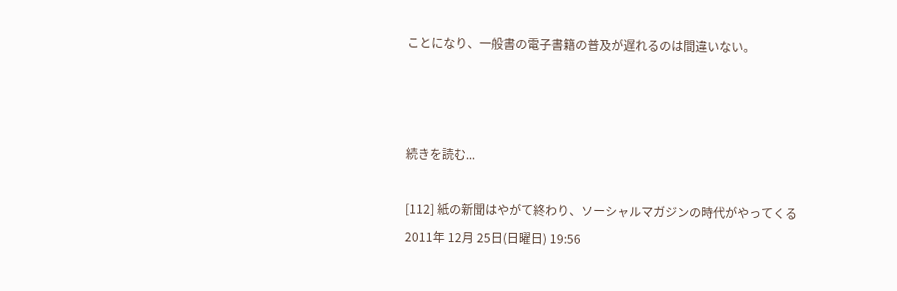ことになり、一般書の電子書籍の普及が遅れるのは間違いない。



続きを読む...

[112] 紙の新聞はやがて終わり、ソーシャルマガジンの時代がやってくる
2011年 12月 25日(日曜日) 19:56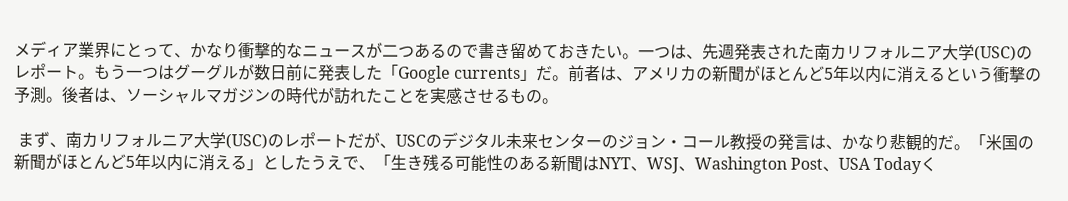メディア業界にとって、かなり衝撃的なニュースが二つあるので書き留めておきたい。一つは、先週発表された南カリフォルニア大学(USC)のレポート。もう一つはグーグルが数日前に発表した「Google currents」だ。前者は、アメリカの新聞がほとんど5年以内に消えるという衝撃の予測。後者は、ソーシャルマガジンの時代が訪れたことを実感させるもの。

 まず、南カリフォルニア大学(USC)のレポートだが、USCのデジタル未来センターのジョン・コール教授の発言は、かなり悲観的だ。「米国の新聞がほとんど5年以内に消える」としたうえで、「生き残る可能性のある新聞はNYT、WSJ、Washington Post、USA Todayく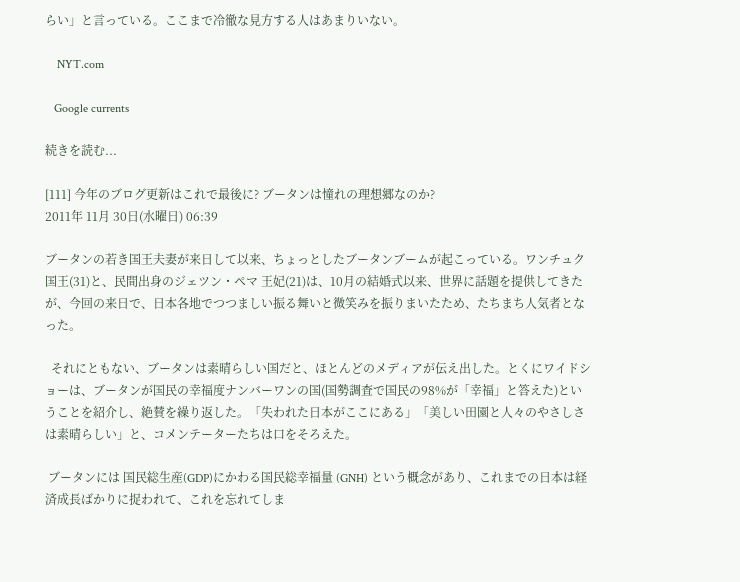らい」と言っている。ここまで冷徹な見方する人はあまりいない。

    NYT.com

   Google currents

続きを読む...

[111] 今年のブログ更新はこれで最後に? ブータンは憧れの理想郷なのか?
2011年 11月 30日(水曜日) 06:39

ブータンの若き国王夫妻が来日して以来、ちょっとしたブータンブームが起こっている。ワンチュク国王(31)と、民間出身のジェツン・ペマ 王妃(21)は、10月の結婚式以来、世界に話題を提供してきたが、今回の来日で、日本各地でつつましい振る舞いと微笑みを振りまいたため、たちまち人気者となった。

  それにともない、ブータンは素晴らしい国だと、ほとんどのメディアが伝え出した。とくにワイドショーは、ブータンが国民の幸福度ナンバーワンの国(国勢調査で国民の98%が「幸福」と答えた)ということを紹介し、絶賛を繰り返した。「失われた日本がここにある」「美しい田園と人々のやさしさは素晴らしい」と、コメンテーターたちは口をそろえた。

 ブータンには 国民総生産(GDP)にかわる国民総幸福量 (GNH) という概念があり、これまでの日本は経済成長ばかりに捉われて、これを忘れてしま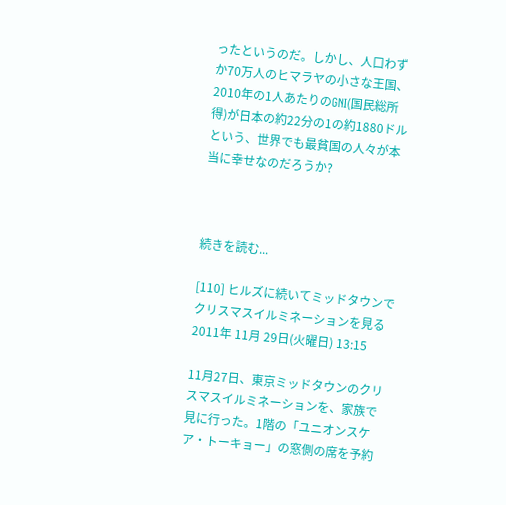ったというのだ。しかし、人口わずか70万人のヒマラヤの小さな王国、2010年の1人あたりのGNI(国民総所得)が日本の約22分の1の約1880ドルという、世界でも最貧国の人々が本当に幸せなのだろうか?



続きを読む...

[110] ヒルズに続いてミッドタウンでクリスマスイルミネーションを見る
2011年 11月 29日(火曜日) 13:15

11月27日、東京ミッドタウンのクリスマスイルミネーションを、家族で見に行った。1階の「ユニオンスケア・トーキョー」の窓側の席を予約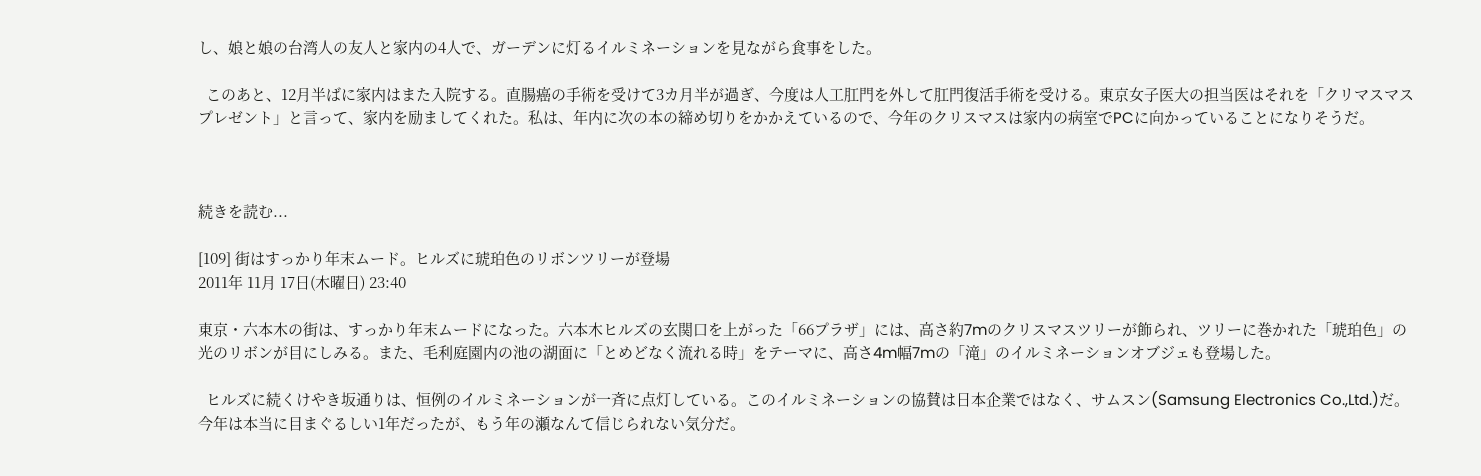し、娘と娘の台湾人の友人と家内の4人で、ガーデンに灯るイルミネーションを見ながら食事をした。

  このあと、12月半ばに家内はまた入院する。直腸癌の手術を受けて3カ月半が過ぎ、今度は人工肛門を外して肛門復活手術を受ける。東京女子医大の担当医はそれを「クリマスマスプレゼント」と言って、家内を励ましてくれた。私は、年内に次の本の締め切りをかかえているので、今年のクリスマスは家内の病室でPCに向かっていることになりそうだ。



続きを読む...

[109] 街はすっかり年末ムード。ヒルズに琥珀色のリボンツリーが登場
2011年 11月 17日(木曜日) 23:40

東京・六本木の街は、すっかり年末ムードになった。六本木ヒルズの玄関口を上がった「66プラザ」には、高さ約7mのクリスマスツリーが飾られ、ツリーに巻かれた「琥珀色」の光のリボンが目にしみる。また、毛利庭園内の池の湖面に「とめどなく流れる時」をテーマに、高さ4m幅7mの「滝」のイルミネーションオブジェも登場した。

  ヒルズに続くけやき坂通りは、恒例のイルミネーションが一斉に点灯している。このイルミネーションの協賛は日本企業ではなく、サムスン(Samsung Electronics Co.,Ltd.)だ。今年は本当に目まぐるしい1年だったが、もう年の瀬なんて信じられない気分だ。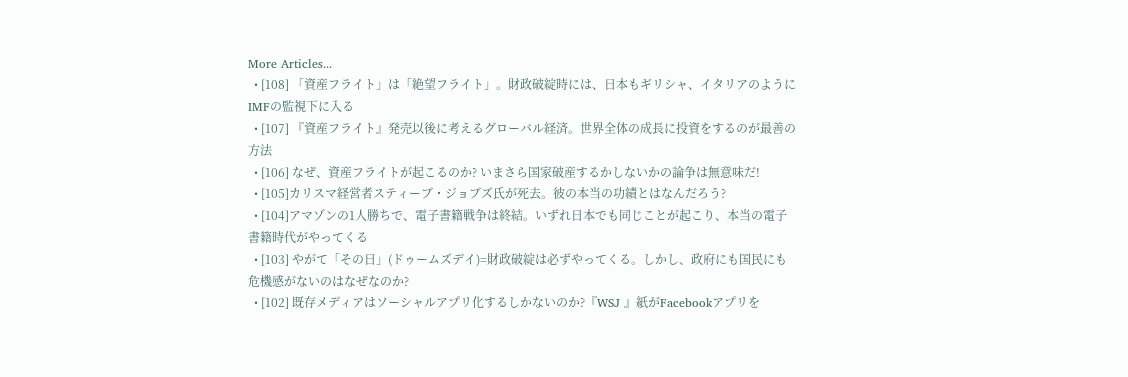More Articles...
  • [108] 「資産フライト」は「絶望フライト」。財政破綻時には、日本もギリシャ、イタリアのようにIMFの監視下に入る
  • [107] 『資産フライト』発売以後に考えるグローバル経済。世界全体の成長に投資をするのが最善の方法
  • [106] なぜ、資産フライトが起こるのか? いまさら国家破産するかしないかの論争は無意味だ!
  • [105]カリスマ経営者スティーブ・ジョブズ氏が死去。彼の本当の功績とはなんだろう?
  • [104]アマゾンの1人勝ちで、電子書籍戦争は終結。いずれ日本でも同じことが起こり、本当の電子書籍時代がやってくる
  • [103] やがて「その日」(ドゥームズデイ)=財政破綻は必ずやってくる。しかし、政府にも国民にも危機感がないのはなぜなのか?
  • [102] 既存メディアはソーシャルアプリ化するしかないのか?『WSJ 』紙がFacebookアプリを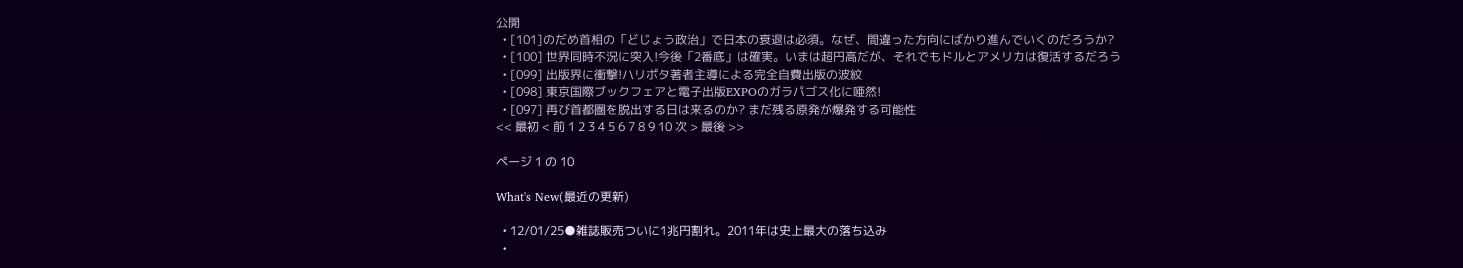公開
  • [101]のだめ首相の「どじょう政治」で日本の衰退は必須。なぜ、間違った方向にばかり進んでいくのだろうか?
  • [100] 世界同時不況に突入!今後「2番底」は確実。いまは超円高だが、それでもドルとアメリカは復活するだろう
  • [099] 出版界に衝撃!ハリポタ著者主導による完全自費出版の波紋
  • [098] 東京国際ブックフェアと電子出版EXPOのガラパゴス化に唖然!
  • [097] 再び首都圏を脱出する日は来るのか? まだ残る原発が爆発する可能性
<< 最初 < 前 1 2 3 4 5 6 7 8 9 10 次 > 最後 >>

ページ 1 の 10

What's New(最近の更新)

  • 12/01/25●雑誌販売ついに1兆円割れ。2011年は史上最大の落ち込み
  •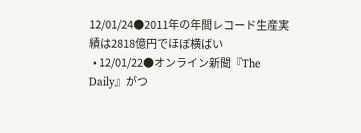12/01/24●2011年の年間レコード生産実績は2818億円でほぼ横ばい
  • 12/01/22●オンライン新聞『The Daily』がつ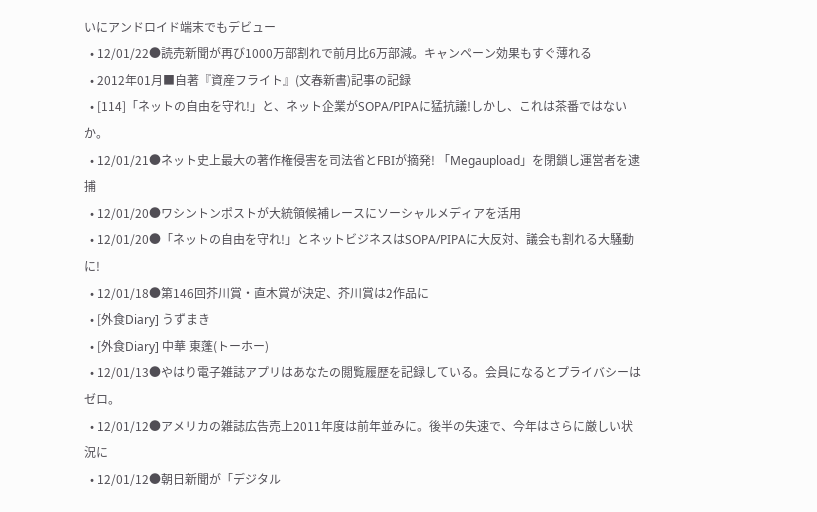いにアンドロイド端末でもデビュー
  • 12/01/22●読売新聞が再び1000万部割れで前月比6万部減。キャンペーン効果もすぐ薄れる
  • 2012年01月■自著『資産フライト』(文春新書)記事の記録
  • [114]「ネットの自由を守れ!」と、ネット企業がSOPA/PIPAに猛抗議!しかし、これは茶番ではないか。
  • 12/01/21●ネット史上最大の著作権侵害を司法省とFBIが摘発! 「Megaupload」を閉鎖し運営者を逮捕
  • 12/01/20●ワシントンポストが大統領候補レースにソーシャルメディアを活用
  • 12/01/20●「ネットの自由を守れ!」とネットビジネスはSOPA/PIPAに大反対、議会も割れる大騒動に!
  • 12/01/18●第146回芥川賞・直木賞が決定、芥川賞は2作品に
  • [外食Diary] うずまき
  • [外食Diary] 中華 東蓬(トーホー)
  • 12/01/13●やはり電子雑誌アプリはあなたの閲覧履歴を記録している。会員になるとプライバシーはゼロ。
  • 12/01/12●アメリカの雑誌広告売上2011年度は前年並みに。後半の失速で、今年はさらに厳しい状況に
  • 12/01/12●朝日新聞が「デジタル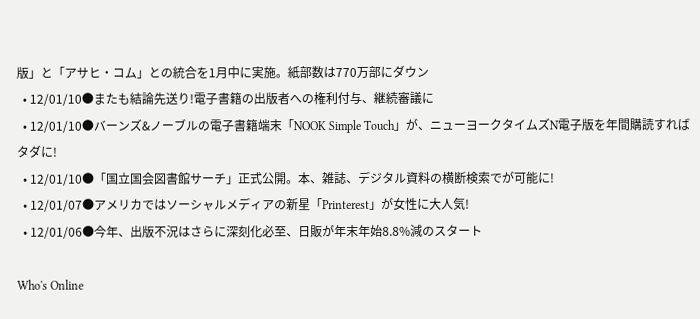版」と「アサヒ・コム」との統合を1月中に実施。紙部数は770万部にダウン
  • 12/01/10●またも結論先送り!電子書籍の出版者への権利付与、継続審議に
  • 12/01/10●バーンズ&ノーブルの電子書籍端末「NOOK Simple Touch」が、ニューヨークタイムズN電子版を年間購読すればタダに!
  • 12/01/10●「国立国会図書館サーチ」正式公開。本、雑誌、デジタル資料の横断検索でが可能に!
  • 12/01/07●アメリカではソーシャルメディアの新星「Printerest」が女性に大人気!
  • 12/01/06●今年、出版不況はさらに深刻化必至、日販が年末年始8.8%減のスタート

Who's Online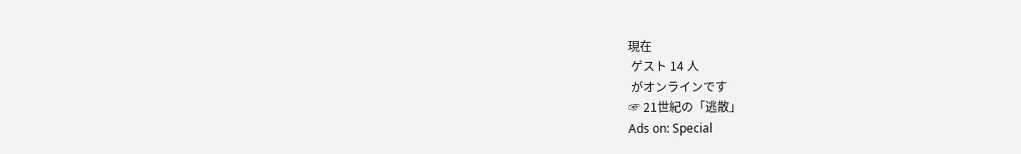現在
 ゲスト 14 人
 がオンラインです
☞ 21世紀の「逃散」
Ads on: Special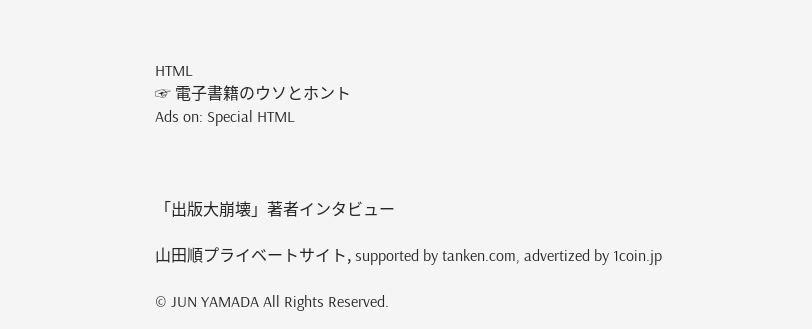HTML
☞ 電子書籍のウソとホント
Ads on: Special HTML



「出版大崩壊」著者インタビュー

山田順プライベートサイト, supported by tanken.com, advertized by 1coin.jp

© JUN YAMADA All Rights Reserved.